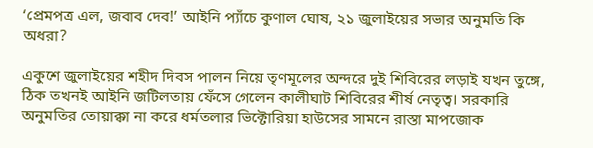‘প্রেমপত্র এল, জবাব দেব!’ আইনি প্যাঁচে কুণাল ঘোষ, ২১ জুলাইয়ের সভার অনুমতি কি অধরা?

একুশে জুলাইয়ের শহীদ দিবস পালন নিয়ে তৃণমূলের অন্দরে দুই শিবিরের লড়াই যখন তুঙ্গে, ঠিক তখনই আইনি জটিলতায় ফেঁসে গেলেন কালীঘাট শিবিরের শীর্ষ নেতৃত্ব। সরকারি অনুমতির তোয়াক্কা না করে ধর্মতলার ভিক্টোরিয়া হাউসের সামনে রাস্তা মাপজোক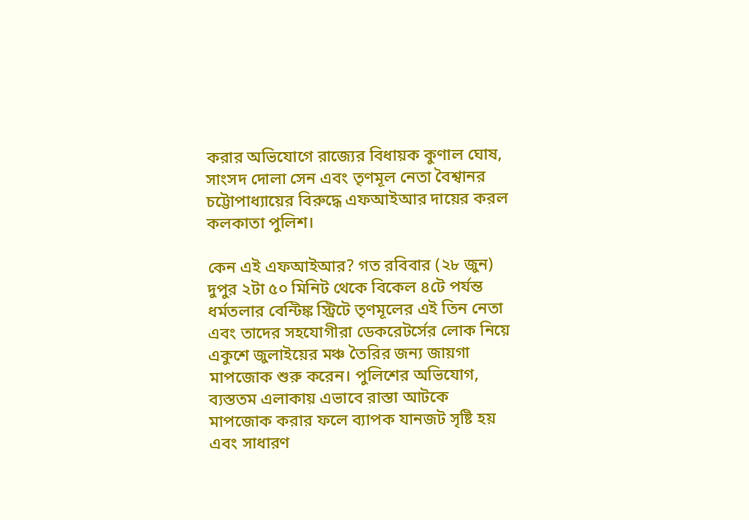করার অভিযোগে রাজ্যের বিধায়ক কুণাল ঘোষ, সাংসদ দোলা সেন এবং তৃণমূল নেতা বৈশ্বানর চট্টোপাধ্যায়ের বিরুদ্ধে এফআইআর দায়ের করল কলকাতা পুলিশ।

কেন এই এফআইআর? গত রবিবার (২৮ জুন) দুপুর ২টা ৫০ মিনিট থেকে বিকেল ৪টে পর্যন্ত ধর্মতলার বেন্টিঙ্ক স্ট্রিটে তৃণমূলের এই তিন নেতা এবং তাদের সহযোগীরা ডেকরেটর্সের লোক নিয়ে একুশে জুলাইয়ের মঞ্চ তৈরির জন্য জায়গা মাপজোক শুরু করেন। পুলিশের অভিযোগ, ব্যস্ততম এলাকায় এভাবে রাস্তা আটকে মাপজোক করার ফলে ব্যাপক যানজট সৃষ্টি হয় এবং সাধারণ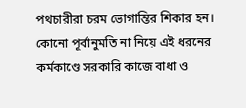পথচারীরা চরম ভোগান্তির শিকার হন। কোনো পূর্বানুমতি না নিয়ে এই ধরনের কর্মকাণ্ডে সরকারি কাজে বাধা ও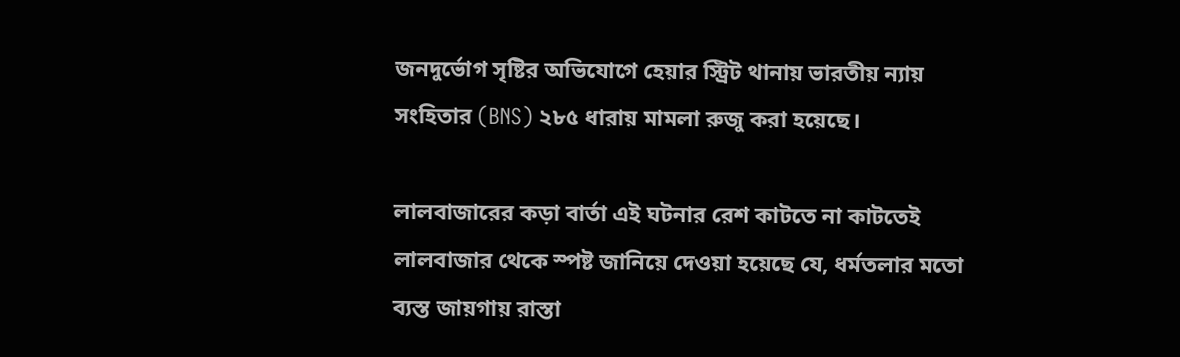জনদুর্ভোগ সৃষ্টির অভিযোগে হেয়ার স্ট্রিট থানায় ভারতীয় ন্যায় সংহিতার (BNS) ২৮৫ ধারায় মামলা রুজু করা হয়েছে।

লালবাজারের কড়া বার্তা এই ঘটনার রেশ কাটতে না কাটতেই লালবাজার থেকে স্পষ্ট জানিয়ে দেওয়া হয়েছে যে, ধর্মতলার মতো ব্যস্ত জায়গায় রাস্তা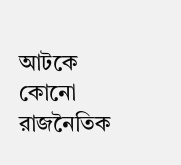আটকে কোনো রাজনৈতিক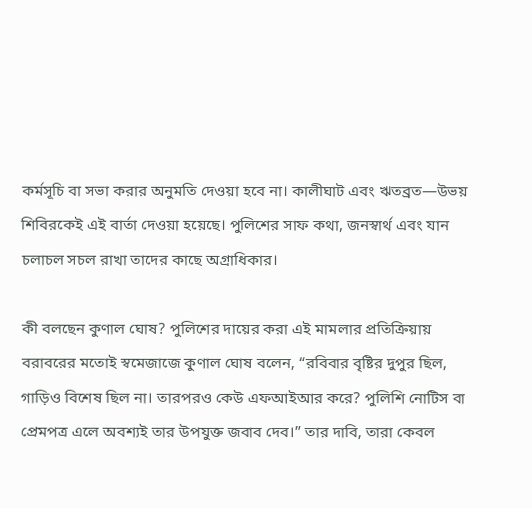কর্মসূচি বা সভা করার অনুমতি দেওয়া হবে না। কালীঘাট এবং ঋতব্রত—উভয় শিবিরকেই এই বার্তা দেওয়া হয়েছে। পুলিশের সাফ কথা, জনস্বার্থ এবং যান চলাচল সচল রাখা তাদের কাছে অগ্রাধিকার।

কী বলছেন কুণাল ঘোষ? পুলিশের দায়ের করা এই মামলার প্রতিক্রিয়ায় বরাবরের মতোই স্বমেজাজে কুণাল ঘোষ বলেন, “রবিবার বৃষ্টির দুপুর ছিল, গাড়িও বিশেষ ছিল না। তারপরও কেউ এফআইআর করে? পুলিশি নোটিস বা প্রেমপত্র এলে অবশ্যই তার উপযুক্ত জবাব দেব।” তার দাবি, তারা কেবল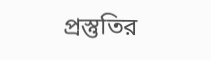প্রস্তুতির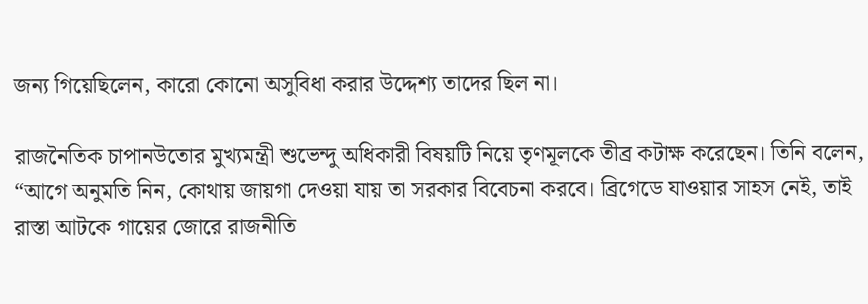জন্য গিয়েছিলেন, কারো কোনো অসুবিধা করার উদ্দেশ্য তাদের ছিল না।

রাজনৈতিক চাপানউতোর মুখ্যমন্ত্রী শুভেন্দু অধিকারী বিষয়টি নিয়ে তৃণমূলকে তীব্র কটাক্ষ করেছেন। তিনি বলেন, “আগে অনুমতি নিন, কোথায় জায়গা দেওয়া যায় তা সরকার বিবেচনা করবে। ব্রিগেডে যাওয়ার সাহস নেই, তাই রাস্তা আটকে গায়ের জোরে রাজনীতি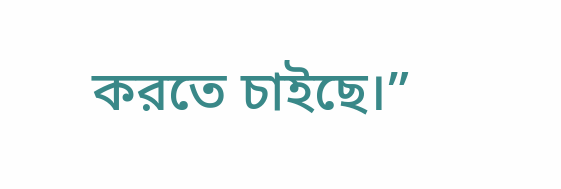করতে চাইছে।”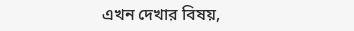এখন দেখার বিষয়,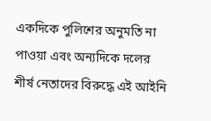একদিকে পুলিশের অনুমতি না পাওয়া এবং অন্যদিকে দলের শীর্ষ নেতাদের বিরুদ্ধে এই আইনি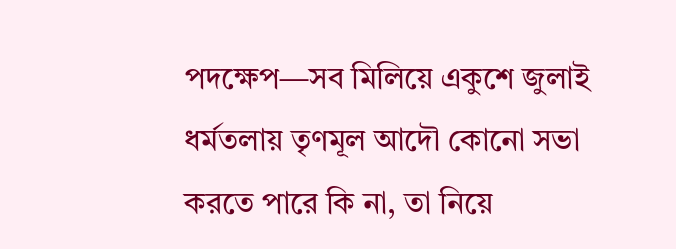পদক্ষেপ—সব মিলিয়ে একুশে জুলাই ধর্মতলায় তৃণমূল আদৌ কোনো সভা করতে পারে কি না, তা নিয়ে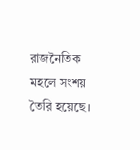রাজনৈতিক মহলে সংশয় তৈরি হয়েছে।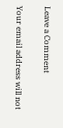Leave a Comment

Your email address will not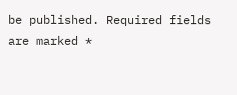be published. Required fields are marked *